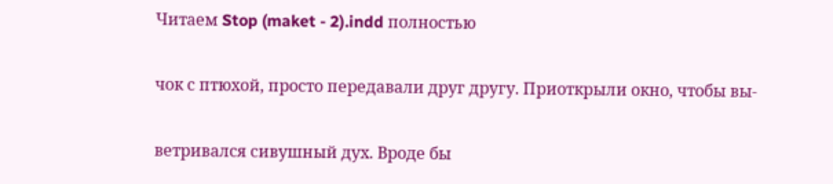Читаем Stop (maket - 2).indd полностью

чок с птюхой, просто передавали друг другу. Приоткрыли окно, чтобы вы-

ветривался сивушный дух. Вроде бы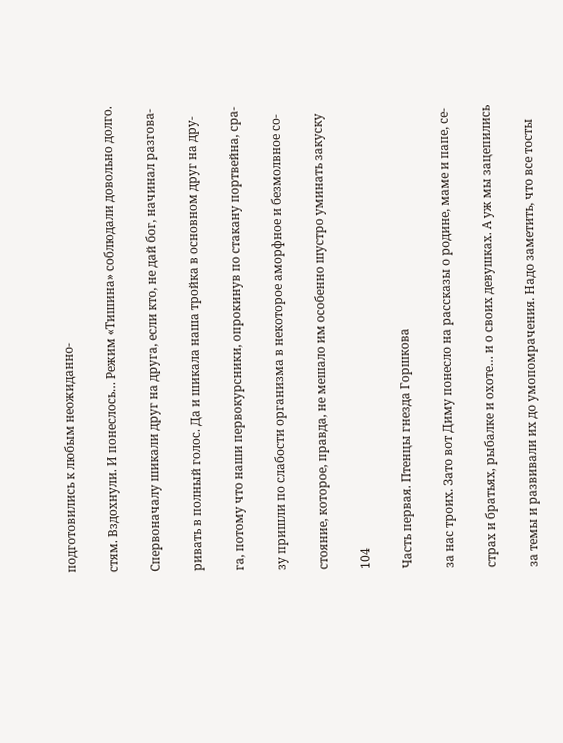подготовились к любым неожиданно-

стям. Вздохнули. И понеслось… Режим «Тишина» соблюдали довольно долго.

Спервоначалу шикали друг на друга, если кто, не дай бог, начинал разгова-

ривать в полный голос. Да и шикала наша тройка в основном друг на дру-

га, потому что наши первокурсники, опрокинув по стакану портвейна, сра-

зу пришли по слабости организма в некоторое аморфное и безмолвное со-

стояние, которое, правда, не мешало им особенно шустро уминать закуску

104

Часть первая. Птенцы гнезда Горшкова

за нас троих. Зато вот Диму понесло на рассказы о родине, маме и папе, се-

страх и братьях, рыбалке и охоте… и о своих девушках. А уж мы зацепились

за темы и развивали их до умопомрачения. Надо заметить, что все тосты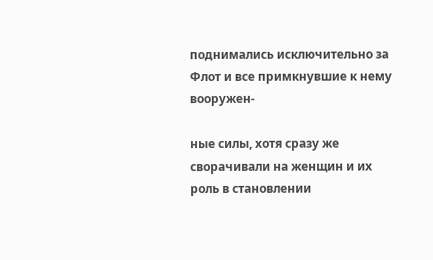поднимались исключительно за Флот и все примкнувшие к нему вооружен-

ные силы, хотя сразу же сворачивали на женщин и их роль в становлении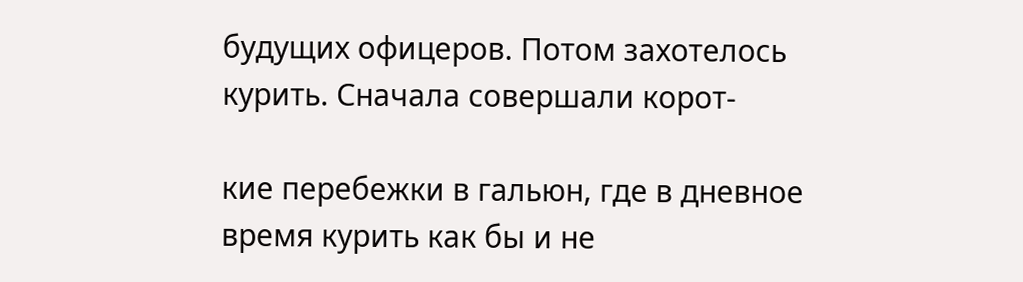будущих офицеров. Потом захотелось курить. Сначала совершали корот-

кие перебежки в гальюн, где в дневное время курить как бы и не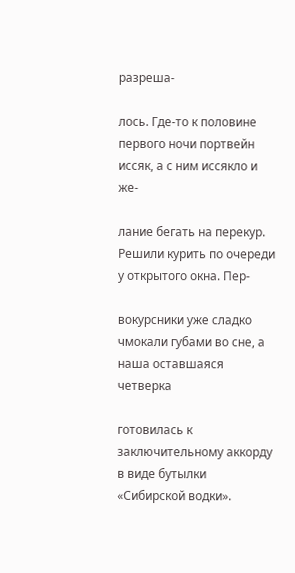разреша-

лось. Где-то к половине первого ночи портвейн иссяк, а с ним иссякло и же-

лание бегать на перекур. Решили курить по очереди у открытого окна. Пер-

вокурсники уже сладко чмокали губами во сне, а наша оставшаяся четверка

готовилась к заключительному аккорду в виде бутылки «Сибирской водки».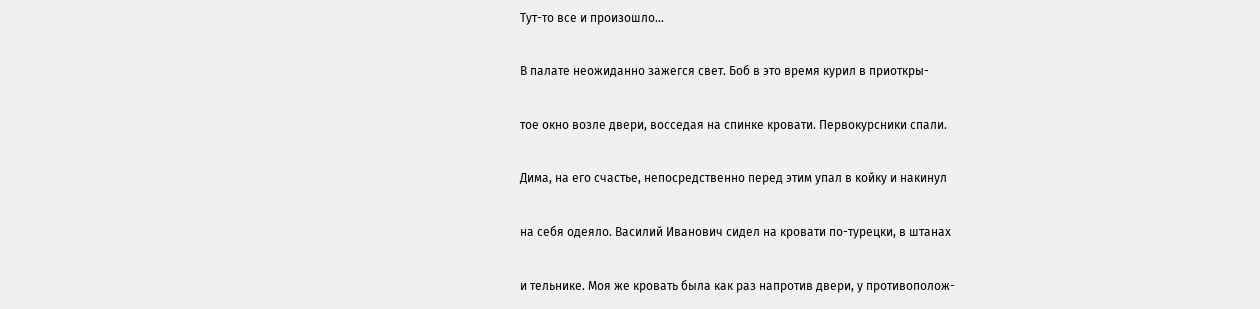Тут-то все и произошло…

В палате неожиданно зажегся свет. Боб в это время курил в приоткры-

тое окно возле двери, восседая на спинке кровати. Первокурсники спали.

Дима, на его счастье, непосредственно перед этим упал в койку и накинул

на себя одеяло. Василий Иванович сидел на кровати по-турецки, в штанах

и тельнике. Моя же кровать была как раз напротив двери, у противополож-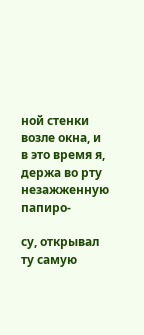ной стенки возле окна, и в это время я, держа во рту незажженную папиро-

су, открывал ту самую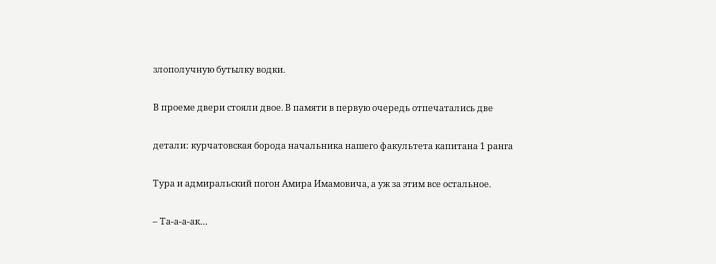злополучную бутылку водки.

В проеме двери стояли двое. В памяти в первую очередь отпечатались две

детали: курчатовская борода начальника нашего факультета капитана 1 ранга

Тура и адмиральский погон Амира Имамовича, а уж за этим все остальное.

– Та-а-а-ак…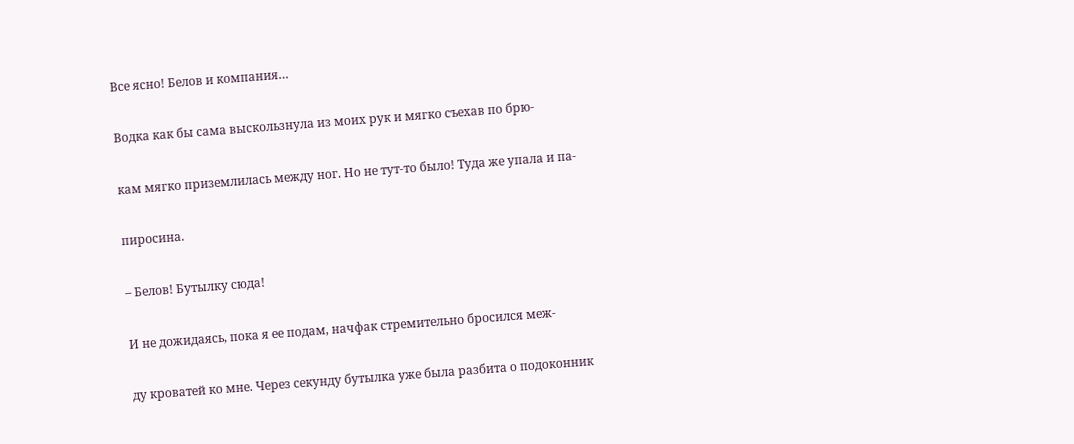Все ясно! Белов и компания…

Водка как бы сама выскользнула из моих рук и мягко съехав по брю-

кам мягко приземлилась между ног. Но не тут-то было! Туда же упала и па-

пиросина.

– Белов! Бутылку сюда!

И не дожидаясь, пока я ее подам, начфак стремительно бросился меж-

ду кроватей ко мне. Через секунду бутылка уже была разбита о подоконник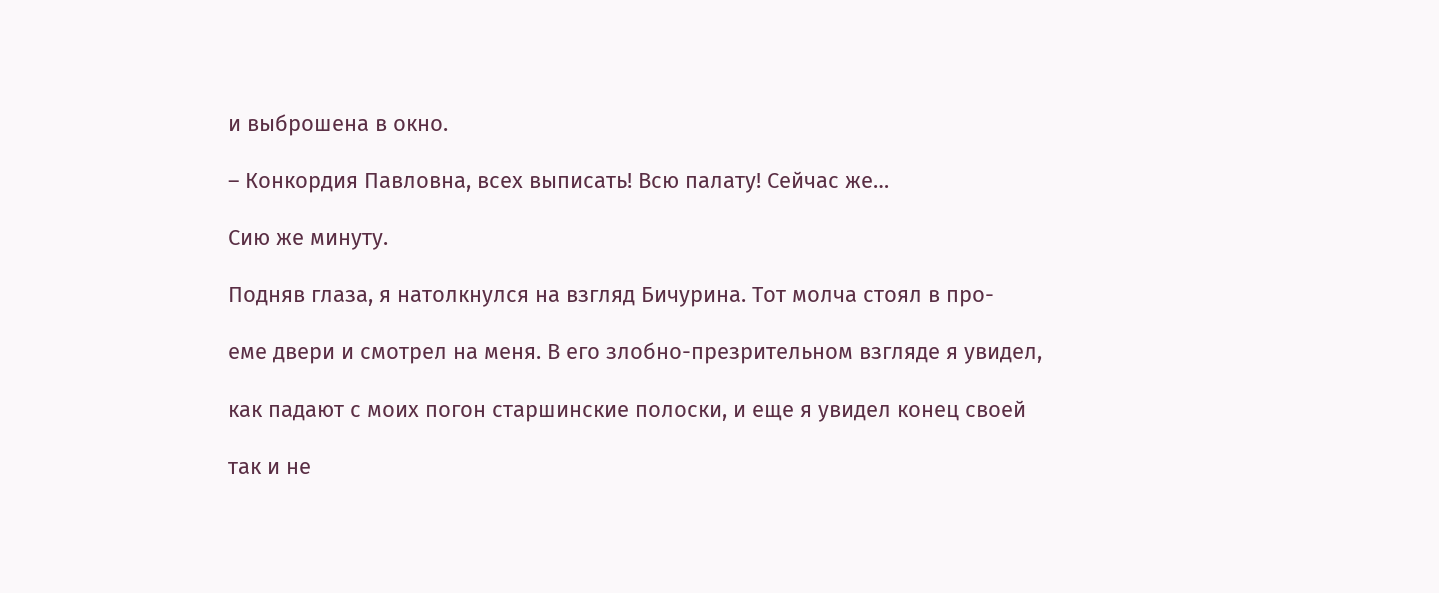и выброшена в окно.

– Конкордия Павловна, всех выписать! Всю палату! Сейчас же…

Сию же минуту.

Подняв глаза, я натолкнулся на взгляд Бичурина. Тот молча стоял в про-

еме двери и смотрел на меня. В его злобно-презрительном взгляде я увидел,

как падают с моих погон старшинские полоски, и еще я увидел конец своей

так и не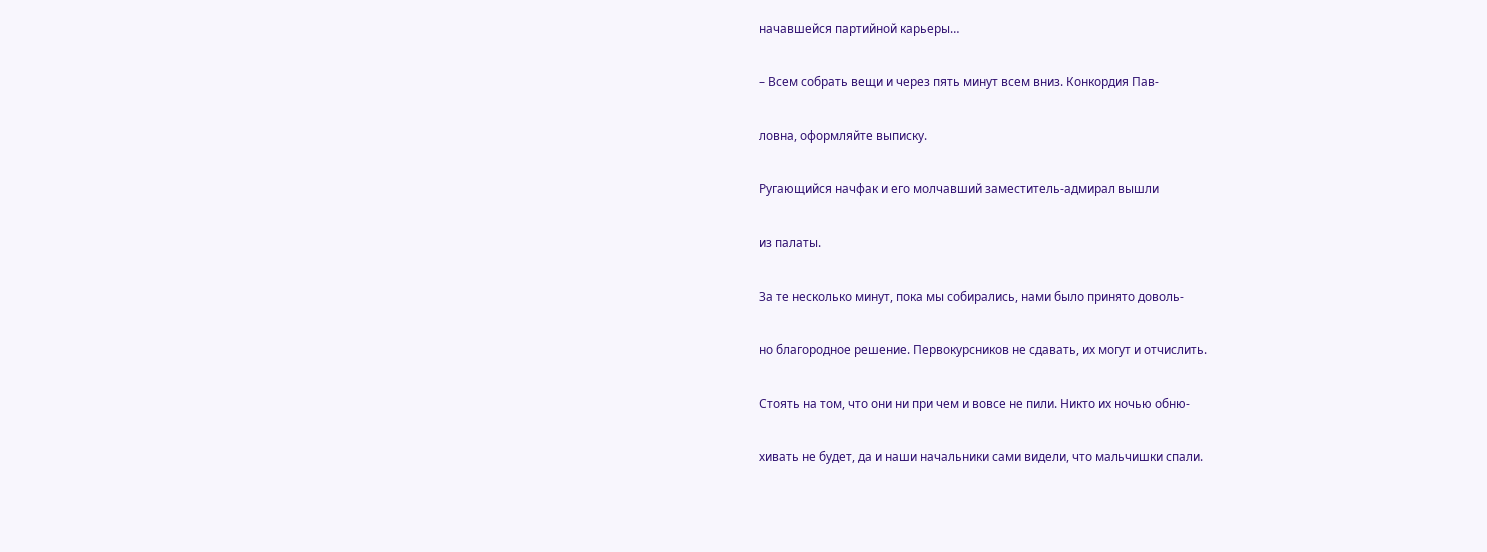начавшейся партийной карьеры…

– Всем собрать вещи и через пять минут всем вниз. Конкордия Пав-

ловна, оформляйте выписку.

Ругающийся начфак и его молчавший заместитель-адмирал вышли

из палаты.

За те несколько минут, пока мы собирались, нами было принято доволь-

но благородное решение. Первокурсников не сдавать, их могут и отчислить.

Стоять на том, что они ни при чем и вовсе не пили. Никто их ночью обню-

хивать не будет, да и наши начальники сами видели, что мальчишки спали.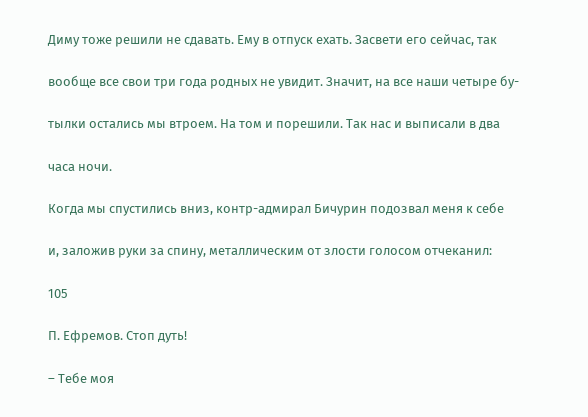Диму тоже решили не сдавать. Ему в отпуск ехать. Засвети его сейчас, так

вообще все свои три года родных не увидит. Значит, на все наши четыре бу-

тылки остались мы втроем. На том и порешили. Так нас и выписали в два

часа ночи.

Когда мы спустились вниз, контр-адмирал Бичурин подозвал меня к себе

и, заложив руки за спину, металлическим от злости голосом отчеканил:

105

П. Ефремов. Стоп дуть!

– Тебе моя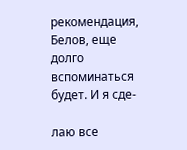рекомендация, Белов, еще долго вспоминаться будет. И я сде-

лаю все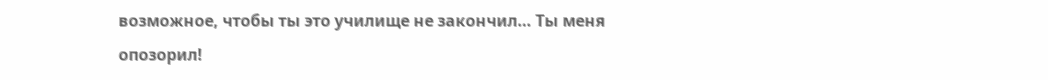возможное, чтобы ты это училище не закончил… Ты меня опозорил!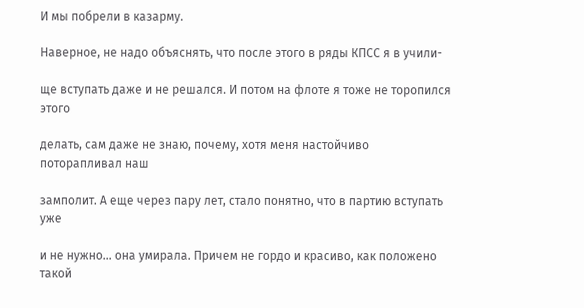И мы побрели в казарму.

Наверное, не надо объяснять, что после этого в ряды КПСС я в учили-

ще вступать даже и не решался. И потом на флоте я тоже не торопился этого

делать, сам даже не знаю, почему, хотя меня настойчиво поторапливал наш

замполит. А еще через пару лет, стало понятно, что в партию вступать уже

и не нужно… она умирала. Причем не гордо и красиво, как положено такой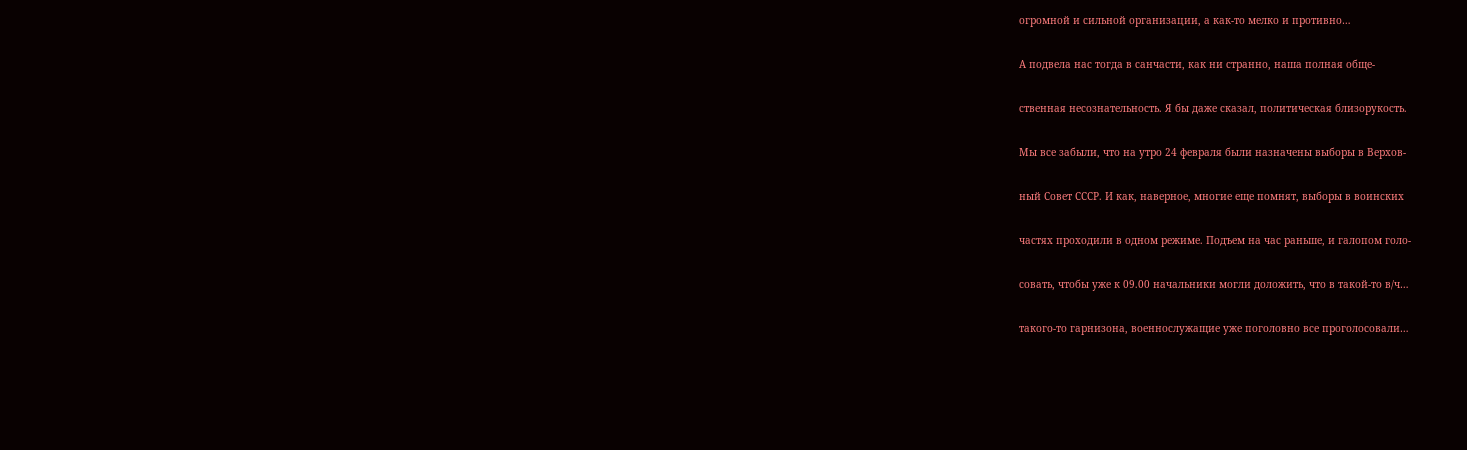огромной и сильной организации, а как-то мелко и противно…

А подвела нас тогда в санчасти, как ни странно, наша полная обще-

ственная несознательность. Я бы даже сказал, политическая близорукость.

Мы все забыли, что на утро 24 февраля были назначены выборы в Верхов-

ный Совет СССР. И как, наверное, многие еще помнят, выборы в воинских

частях проходили в одном режиме. Подъем на час раньше, и галопом голо-

совать, чтобы уже к 09.00 начальники могли доложить, что в такой-то в/ч…

такого-то гарнизона, военнослужащие уже поголовно все проголосовали…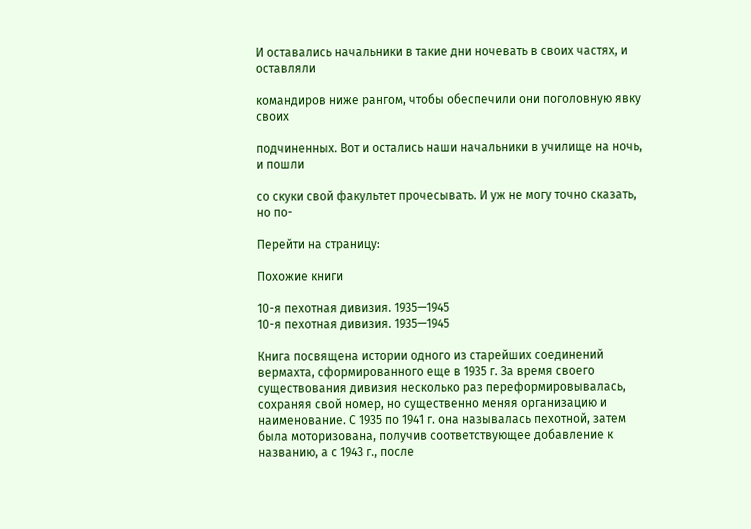И оставались начальники в такие дни ночевать в своих частях, и оставляли

командиров ниже рангом, чтобы обеспечили они поголовную явку своих

подчиненных. Вот и остались наши начальники в училище на ночь, и пошли

со скуки свой факультет прочесывать. И уж не могу точно сказать, но по-

Перейти на страницу:

Похожие книги

10-я пехотная дивизия. 1935—1945
10-я пехотная дивизия. 1935—1945

Книга посвящена истории одного из старейших соединений вермахта, сформированного еще в 1935 г. За время своего существования дивизия несколько раз переформировывалась, сохраняя свой номер, но существенно меняя организацию и наименование. С 1935 по 1941 г. она называлась пехотной, затем была моторизована, получив соответствующее добавление к названию, а с 1943 г., после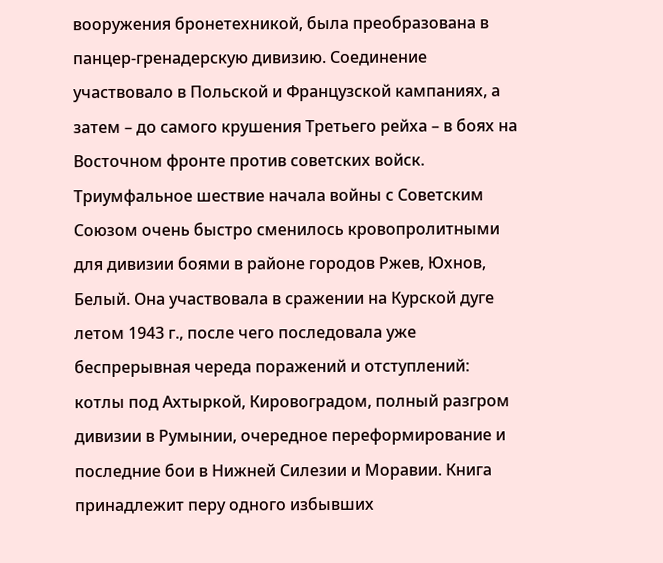вооружения бронетехникой, была преобразована в панцер-гренадерскую дивизию. Соединение участвовало в Польской и Французской кампаниях, а затем – до самого крушения Третьего рейха – в боях на Восточном фронте против советских войск. Триумфальное шествие начала войны с Советским Союзом очень быстро сменилось кровопролитными для дивизии боями в районе городов Ржев, Юхнов, Белый. Она участвовала в сражении на Курской дуге летом 1943 г., после чего последовала уже беспрерывная череда поражений и отступлений: котлы под Ахтыркой, Кировоградом, полный разгром дивизии в Румынии, очередное переформирование и последние бои в Нижней Силезии и Моравии. Книга принадлежит перу одного избывших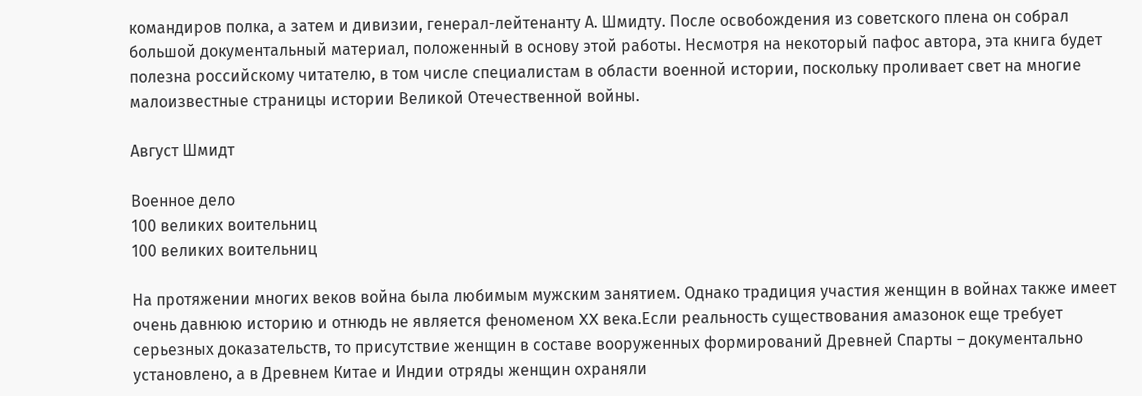командиров полка, а затем и дивизии, генерал-лейтенанту А. Шмидту. После освобождения из советского плена он собрал большой документальный материал, положенный в основу этой работы. Несмотря на некоторый пафос автора, эта книга будет полезна российскому читателю, в том числе специалистам в области военной истории, поскольку проливает свет на многие малоизвестные страницы истории Великой Отечественной войны.

Август Шмидт

Военное дело
100 великих воительниц
100 великих воительниц

На протяжении многих веков война была любимым мужским занятием. Однако традиция участия женщин в войнах также имеет очень давнюю историю и отнюдь не является феноменом XX века.Если реальность существования амазонок еще требует серьезных доказательств, то присутствие женщин в составе вооруженных формирований Древней Спарты – документально установлено, а в Древнем Китае и Индии отряды женщин охраняли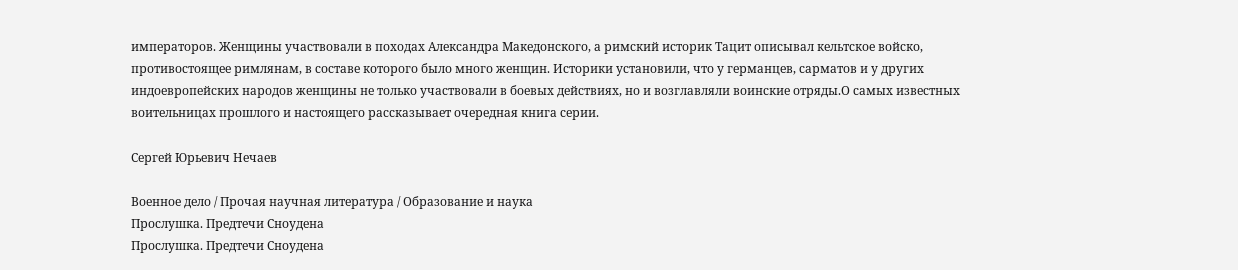императоров. Женщины участвовали в походах Александра Македонского, а римский историк Тацит описывал кельтское войско, противостоящее римлянам, в составе которого было много женщин. Историки установили, что у германцев, сарматов и у других индоевропейских народов женщины не только участвовали в боевых действиях, но и возглавляли воинские отряды.О самых известных воительницах прошлого и настоящего рассказывает очередная книга серии.

Сергей Юрьевич Нечаев

Военное дело / Прочая научная литература / Образование и наука
Прослушка. Предтечи Сноудена
Прослушка. Предтечи Сноудена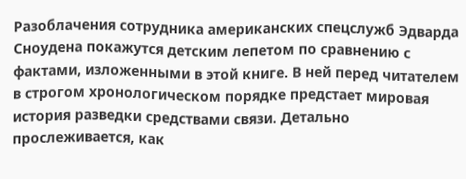Разоблачения сотрудника американских спецслужб Эдварда Сноудена покажутся детским лепетом по сравнению с фактами, изложенными в этой книге. В ней перед читателем в строгом хронологическом порядке предстает мировая история разведки средствами связи. Детально прослеживается, как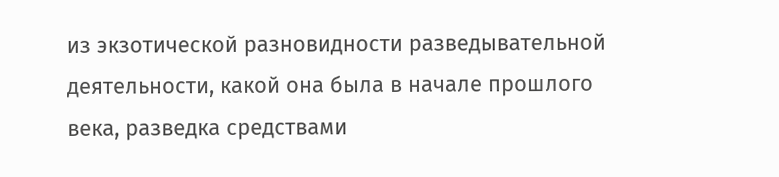из экзотической разновидности разведывательной деятельности, какой она была в начале прошлого века, разведка средствами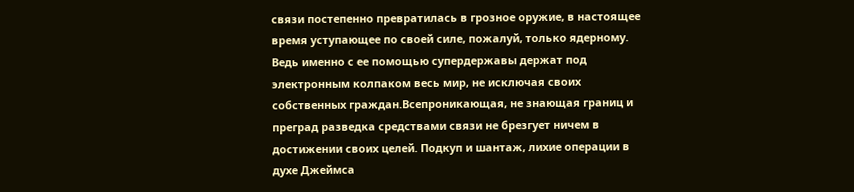связи постепенно превратилась в грозное оружие, в настоящее время уступающее по своей силе, пожалуй, только ядерному. Ведь именно с ее помощью супердержавы держат под электронным колпаком весь мир, не исключая своих собственных граждан.Всепроникающая, не знающая границ и преград разведка средствами связи не брезгует ничем в достижении своих целей. Подкуп и шантаж, лихие операции в духе Джеймса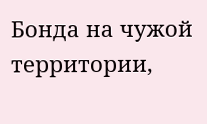Бонда на чужой территории,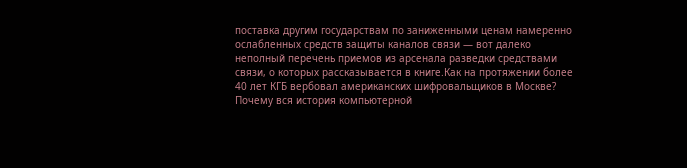поставка другим государствам по заниженными ценам намеренно ослабленных средств защиты каналов связи — вот далеко неполный перечень приемов из арсенала разведки средствами связи, о которых рассказывается в книге.Как на протяжении более 40 лет КГБ вербовал американских шифровальщиков в Москве? Почему вся история компьютерной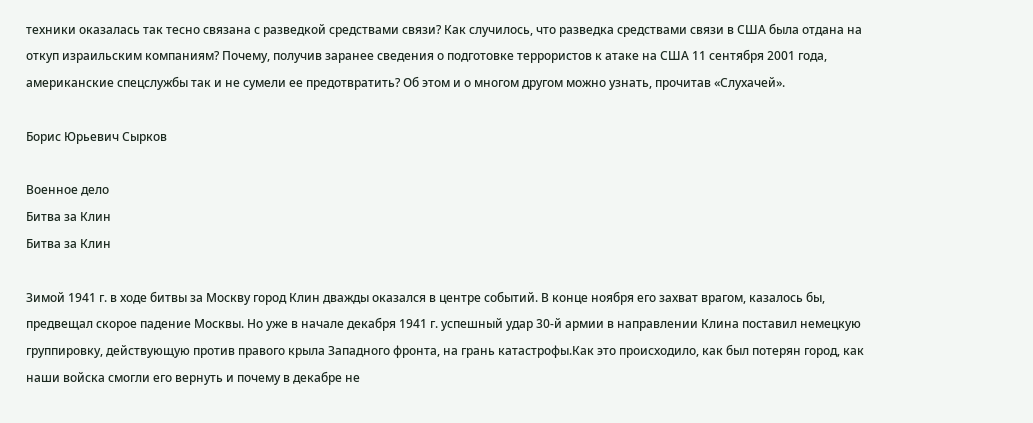техники оказалась так тесно связана с разведкой средствами связи? Как случилось, что разведка средствами связи в США была отдана на откуп израильским компаниям? Почему, получив заранее сведения о подготовке террористов к атаке на США 11 сентября 2001 года, американские спецслужбы так и не сумели ее предотвратить? Об этом и о многом другом можно узнать, прочитав «Слухачей».

Борис Юрьевич Сырков

Военное дело
Битва за Клин
Битва за Клин

Зимой 1941 г. в ходе битвы за Москву город Клин дважды оказался в центре событий. В конце ноября его захват врагом, казалось бы, предвещал скорое падение Москвы. Но уже в начале декабря 1941 г. успешный удар 30-й армии в направлении Клина поставил немецкую группировку, действующую против правого крыла Западного фронта, на грань катастрофы.Как это происходило, как был потерян город, как наши войска смогли его вернуть и почему в декабре не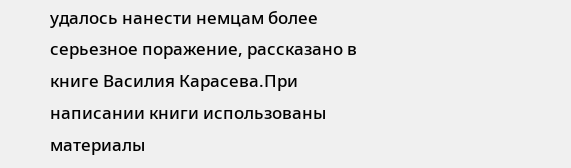удалось нанести немцам более серьезное поражение, рассказано в книге Василия Карасева.При написании книги использованы материалы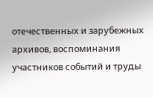отечественных и зарубежных архивов, воспоминания участников событий и труды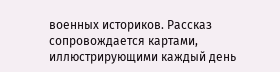военных историков. Рассказ сопровождается картами, иллюстрирующими каждый день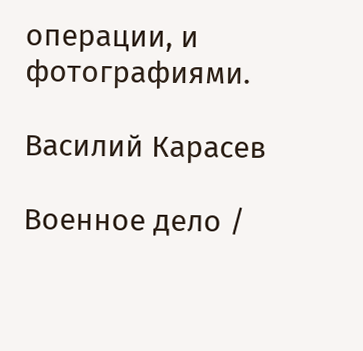операции, и фотографиями.

Василий Карасев

Военное дело /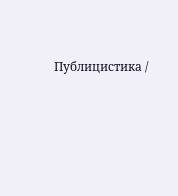Публицистика /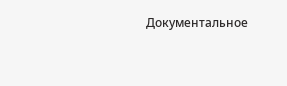Документальное